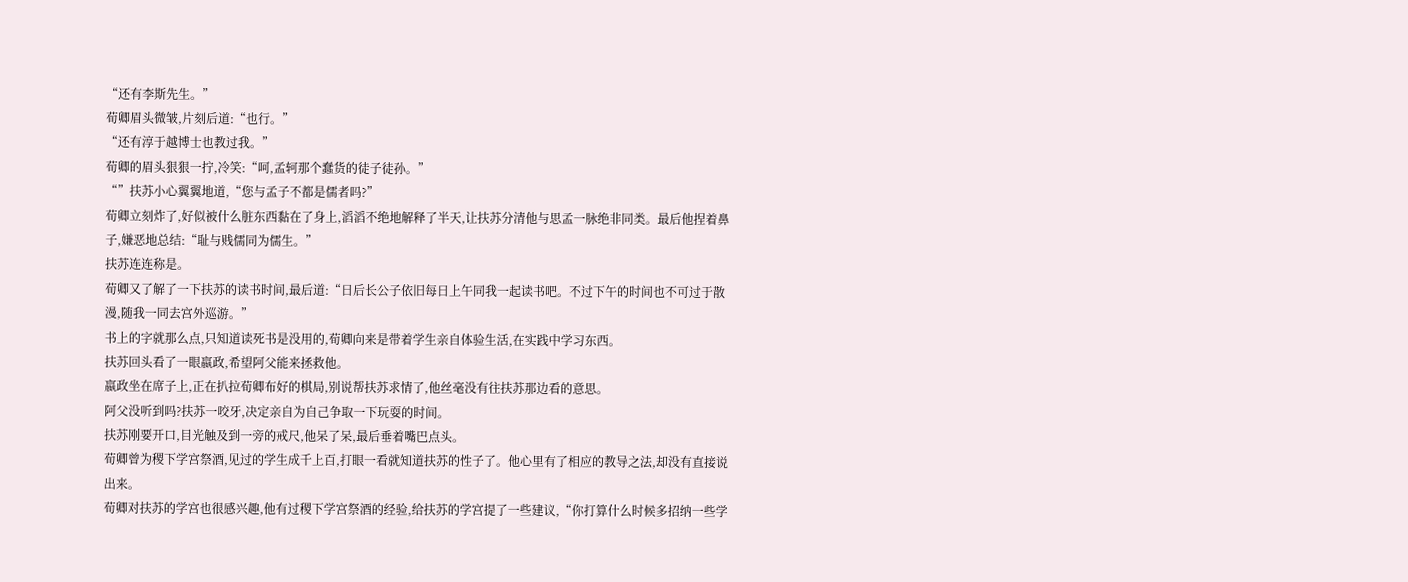“还有李斯先生。”
荀卿眉头微皱,片刻后道:“也行。”
“还有淳于越博士也教过我。”
荀卿的眉头狠狠一拧,冷笑:“呵,孟轲那个蠢货的徒子徒孙。”
“”扶苏小心翼翼地道,“您与孟子不都是儒者吗?”
荀卿立刻炸了,好似被什么脏东西黏在了身上,滔滔不绝地解释了半天,让扶苏分清他与思孟一脉绝非同类。最后他捏着鼻子,嫌恶地总结:“耻与贱儒同为儒生。”
扶苏连连称是。
荀卿又了解了一下扶苏的读书时间,最后道:“日后长公子依旧每日上午同我一起读书吧。不过下午的时间也不可过于散漫,随我一同去宫外巡游。”
书上的字就那么点,只知道读死书是没用的,荀卿向来是带着学生亲自体验生活,在实践中学习东西。
扶苏回头看了一眼嬴政,希望阿父能来拯救他。
嬴政坐在席子上,正在扒拉荀卿布好的棋局,别说帮扶苏求情了,他丝毫没有往扶苏那边看的意思。
阿父没听到吗?扶苏一咬牙,决定亲自为自己争取一下玩耍的时间。
扶苏刚要开口,目光触及到一旁的戒尺,他呆了呆,最后垂着嘴巴点头。
荀卿曾为稷下学宫祭酒,见过的学生成千上百,打眼一看就知道扶苏的性子了。他心里有了相应的教导之法,却没有直接说出来。
荀卿对扶苏的学宫也很感兴趣,他有过稷下学宫祭酒的经验,给扶苏的学宫提了一些建议,“你打算什么时候多招纳一些学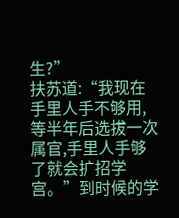生?”
扶苏道:“我现在手里人手不够用,等半年后选拔一次属官,手里人手够了就会扩招学宫。”到时候的学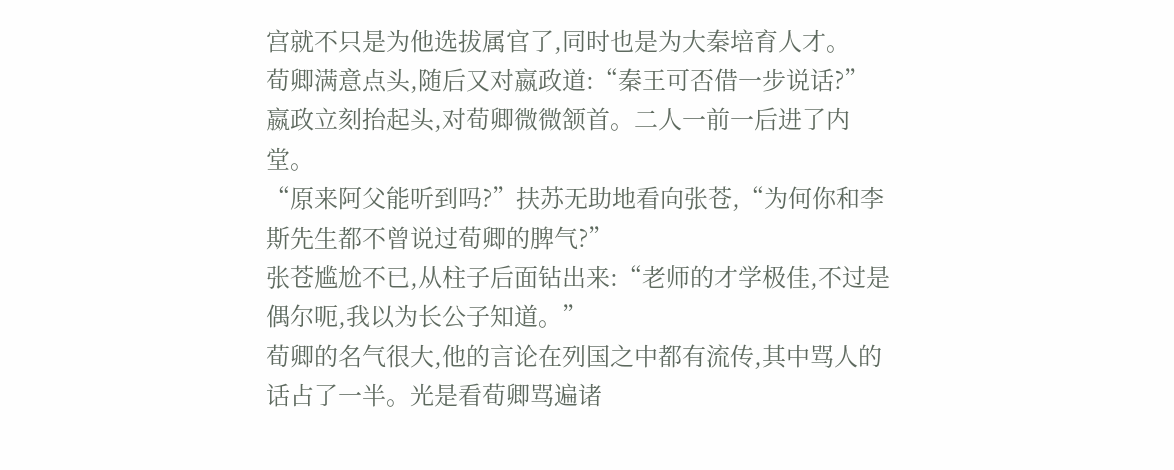宫就不只是为他选拔属官了,同时也是为大秦培育人才。
荀卿满意点头,随后又对嬴政道:“秦王可否借一步说话?”
嬴政立刻抬起头,对荀卿微微颔首。二人一前一后进了内堂。
“原来阿父能听到吗?”扶苏无助地看向张苍,“为何你和李斯先生都不曾说过荀卿的脾气?”
张苍尴尬不已,从柱子后面钻出来:“老师的才学极佳,不过是偶尔呃,我以为长公子知道。”
荀卿的名气很大,他的言论在列国之中都有流传,其中骂人的话占了一半。光是看荀卿骂遍诸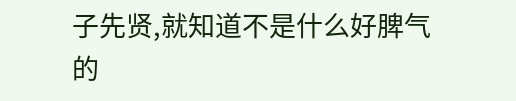子先贤,就知道不是什么好脾气的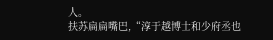人。
扶苏扁扁嘴巴,“淳于越博士和少府丞也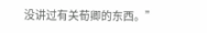没讲过有关荀卿的东西。”